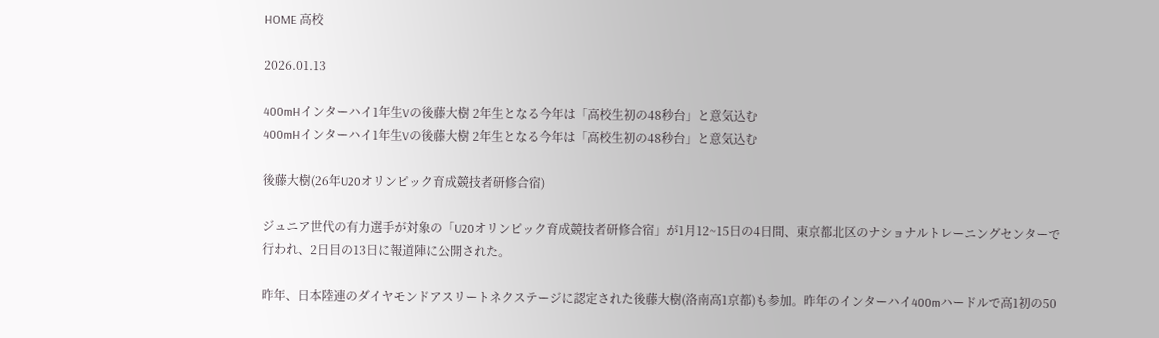HOME 高校

2026.01.13

400mHインターハイ1年生Vの後藤大樹 2年生となる今年は「高校生初の48秒台」と意気込む
400mHインターハイ1年生Vの後藤大樹 2年生となる今年は「高校生初の48秒台」と意気込む

後藤大樹(26年U20オリンピック育成競技者研修合宿)

ジュニア世代の有力選手が対象の「U20オリンピック育成競技者研修合宿」が1月12~15日の4日間、東京都北区のナショナルトレーニングセンターで行われ、2日目の13日に報道陣に公開された。

昨年、日本陸連のダイヤモンドアスリートネクステージに認定された後藤大樹(洛南高1京都)も参加。昨年のインターハイ400mハードルで高1初の50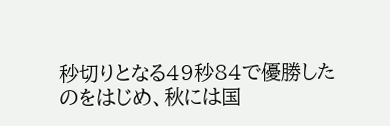秒切りとなる49秒84で優勝したのをはじめ、秋には国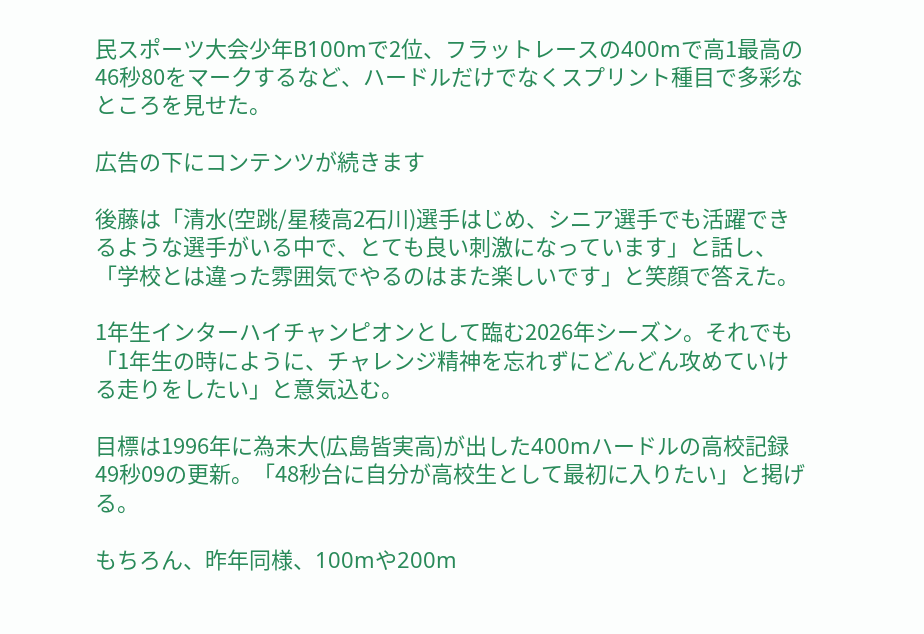民スポーツ大会少年B100mで2位、フラットレースの400mで高1最高の46秒80をマークするなど、ハードルだけでなくスプリント種目で多彩なところを見せた。

広告の下にコンテンツが続きます

後藤は「清水(空跳/星稜高2石川)選手はじめ、シニア選手でも活躍できるような選手がいる中で、とても良い刺激になっています」と話し、「学校とは違った雰囲気でやるのはまた楽しいです」と笑顔で答えた。

1年生インターハイチャンピオンとして臨む2026年シーズン。それでも「1年生の時にように、チャレンジ精神を忘れずにどんどん攻めていける走りをしたい」と意気込む。

目標は1996年に為末大(広島皆実高)が出した400mハードルの高校記録49秒09の更新。「48秒台に自分が高校生として最初に入りたい」と掲げる。

もちろん、昨年同様、100mや200m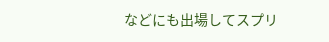などにも出場してスプリ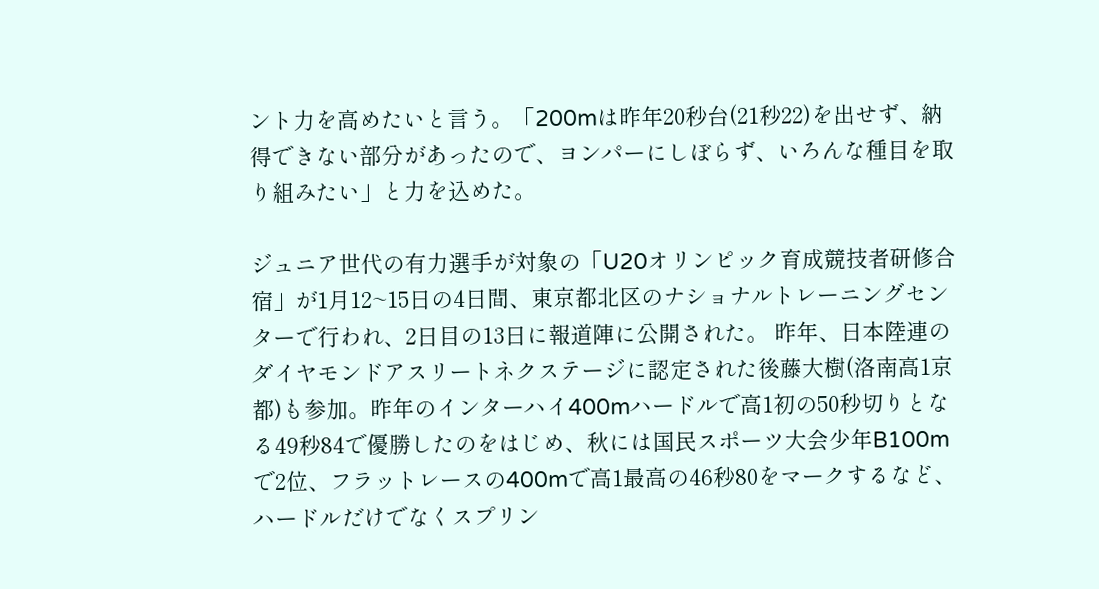ント力を高めたいと言う。「200mは昨年20秒台(21秒22)を出せず、納得できない部分があったので、ヨンパーにしぼらず、いろんな種目を取り組みたい」と力を込めた。

ジュニア世代の有力選手が対象の「U20オリンピック育成競技者研修合宿」が1月12~15日の4日間、東京都北区のナショナルトレーニングセンターで行われ、2日目の13日に報道陣に公開された。 昨年、日本陸連のダイヤモンドアスリートネクステージに認定された後藤大樹(洛南高1京都)も参加。昨年のインターハイ400mハードルで高1初の50秒切りとなる49秒84で優勝したのをはじめ、秋には国民スポーツ大会少年B100mで2位、フラットレースの400mで高1最高の46秒80をマークするなど、ハードルだけでなくスプリン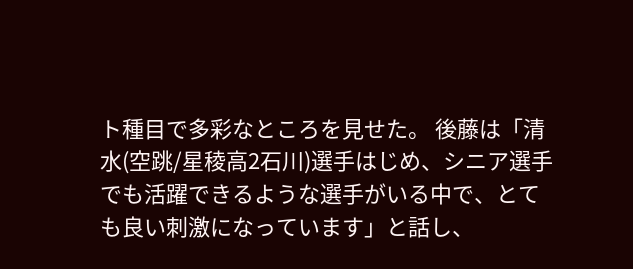ト種目で多彩なところを見せた。 後藤は「清水(空跳/星稜高2石川)選手はじめ、シニア選手でも活躍できるような選手がいる中で、とても良い刺激になっています」と話し、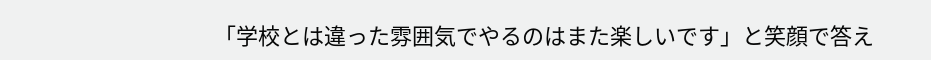「学校とは違った雰囲気でやるのはまた楽しいです」と笑顔で答え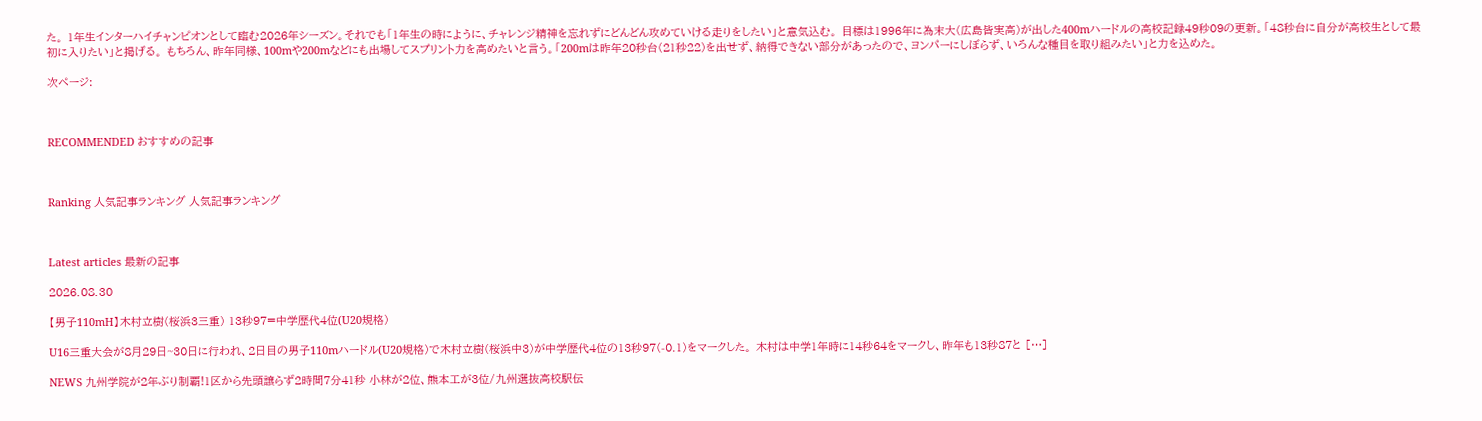た。 1年生インターハイチャンピオンとして臨む2026年シーズン。それでも「1年生の時にように、チャレンジ精神を忘れずにどんどん攻めていける走りをしたい」と意気込む。 目標は1996年に為末大(広島皆実高)が出した400mハードルの高校記録49秒09の更新。「48秒台に自分が高校生として最初に入りたい」と掲げる。 もちろん、昨年同様、100mや200mなどにも出場してスプリント力を高めたいと言う。「200mは昨年20秒台(21秒22)を出せず、納得できない部分があったので、ヨンパーにしぼらず、いろんな種目を取り組みたい」と力を込めた。

次ページ:



RECOMMENDED おすすめの記事



Ranking 人気記事ランキング 人気記事ランキング



Latest articles 最新の記事

2026.08.30

【男子110mH】木村立樹(桜浜3三重) 13秒97=中学歴代4位(U20規格)

U16三重大会が8月29日~30日に行われ、2日目の男子110mハードル(U20規格)で木村立樹(桜浜中3)が中学歴代4位の13秒97(-0.1)をマークした。 木村は中学1年時に14秒64をマークし、昨年も13秒87と […]

NEWS 九州学院が2年ぶり制覇!1区から先頭譲らず2時間7分41秒 小林が2位、熊本工が3位/九州選抜高校駅伝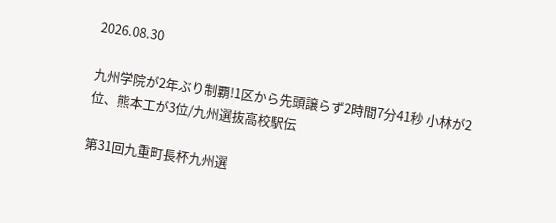2026.08.30

九州学院が2年ぶり制覇!1区から先頭譲らず2時間7分41秒 小林が2位、熊本工が3位/九州選抜高校駅伝

第31回九重町長杯九州選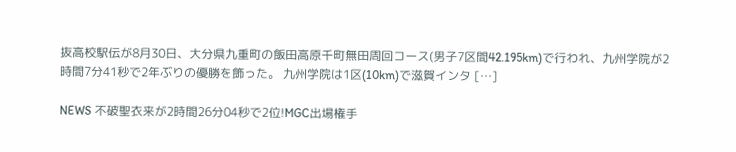抜高校駅伝が8月30日、大分県九重町の飯田高原千町無田周回コース(男子7区間42.195km)で行われ、九州学院が2時間7分41秒で2年ぶりの優勝を飾った。 九州学院は1区(10km)で滋賀インタ […]

NEWS 不破聖衣来が2時間26分04秒で2位!MGC出場権手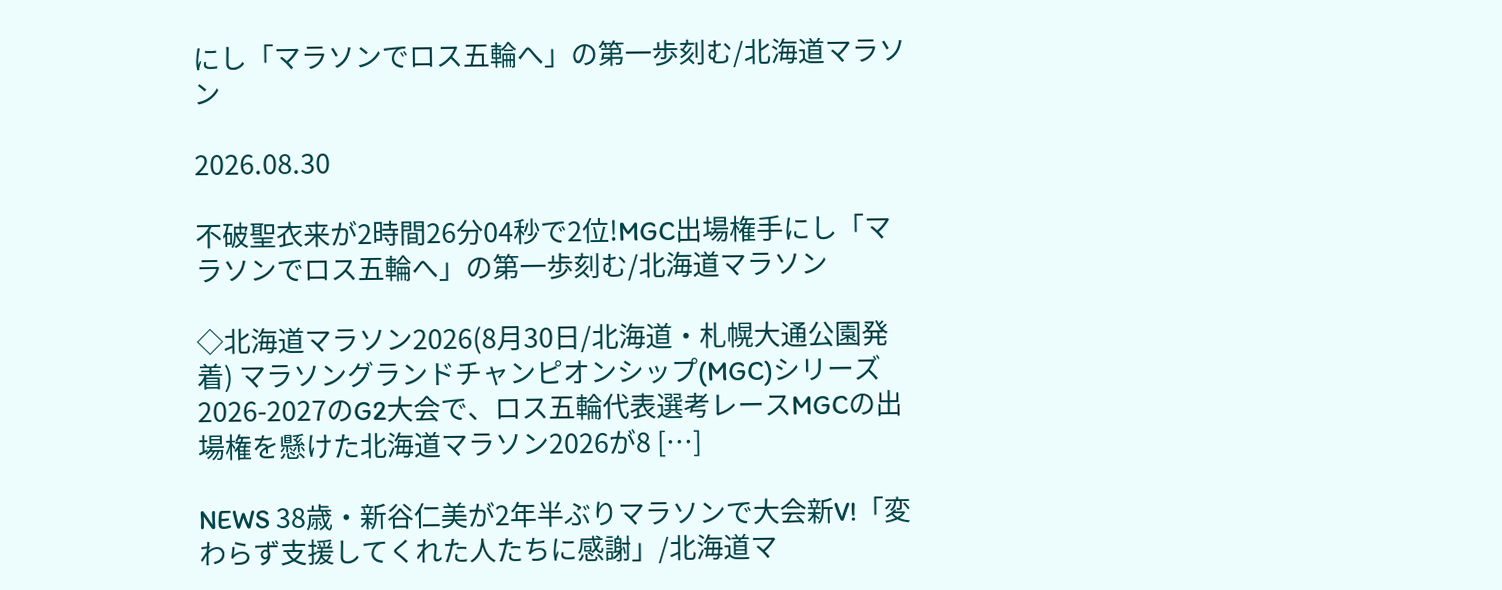にし「マラソンでロス五輪へ」の第一歩刻む/北海道マラソン

2026.08.30

不破聖衣来が2時間26分04秒で2位!MGC出場権手にし「マラソンでロス五輪へ」の第一歩刻む/北海道マラソン

◇北海道マラソン2026(8月30日/北海道・札幌大通公園発着) マラソングランドチャンピオンシップ(MGC)シリーズ2026-2027のG2大会で、ロス五輪代表選考レースMGCの出場権を懸けた北海道マラソン2026が8 […]

NEWS 38歳・新谷仁美が2年半ぶりマラソンで大会新V!「変わらず支援してくれた人たちに感謝」/北海道マ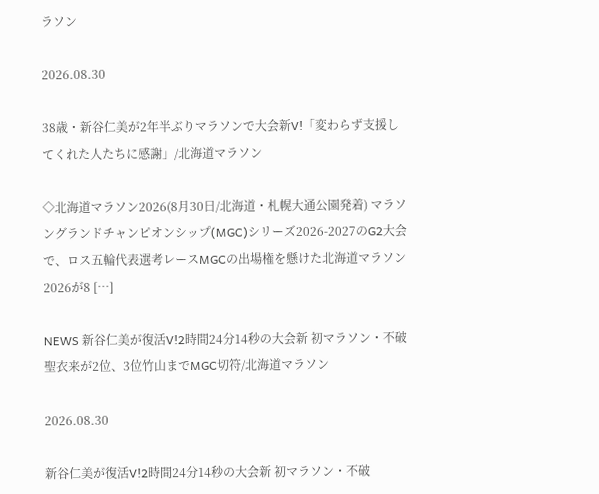ラソン

2026.08.30

38歳・新谷仁美が2年半ぶりマラソンで大会新V!「変わらず支援してくれた人たちに感謝」/北海道マラソン

◇北海道マラソン2026(8月30日/北海道・札幌大通公園発着) マラソングランドチャンピオンシップ(MGC)シリーズ2026-2027のG2大会で、ロス五輪代表選考レースMGCの出場権を懸けた北海道マラソン2026が8 […]

NEWS 新谷仁美が復活V!2時間24分14秒の大会新 初マラソン・不破聖衣来が2位、3位竹山までMGC切符/北海道マラソン

2026.08.30

新谷仁美が復活V!2時間24分14秒の大会新 初マラソン・不破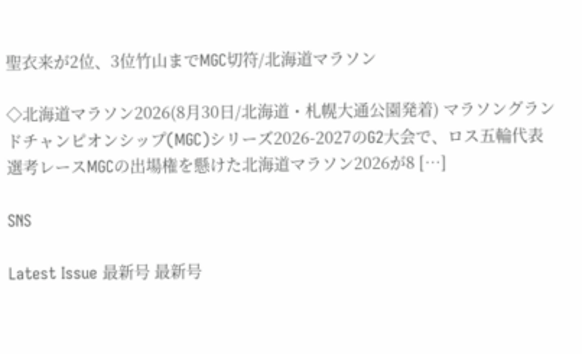聖衣来が2位、3位竹山までMGC切符/北海道マラソン

◇北海道マラソン2026(8月30日/北海道・札幌大通公園発着) マラソングランドチャンピオンシップ(MGC)シリーズ2026-2027のG2大会で、ロス五輪代表選考レースMGCの出場権を懸けた北海道マラソン2026が8 […]

SNS

Latest Issue 最新号 最新号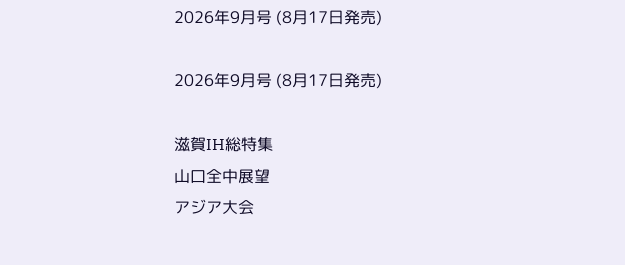2026年9月号 (8月17日発売)

2026年9月号 (8月17日発売)

滋賀IH総特集
山口全中展望
アジア大会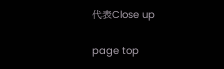代表Close up

page top